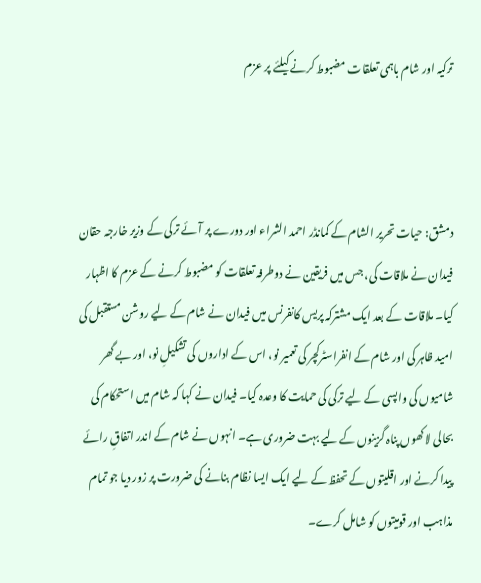ترکیہ اور شام باہمی تعلقات مضبوط کرنے کیلئے پر عزم



دمشق: حیات تحریر الشام کے کمانڈر احمد الشراء اور دورے پر آئے ترکی کے وزیر خارجہ حقان فیدان نے ملاقات کی، جس میں فریقین نے دوطرفہ تعلقات کو مضبوط کرنے کے عزم کا اظہار کیا۔ ملاقات کے بعد ایک مشترکہ پریس کانفرنس میں فیدان نے شام کے لیے روشن مستقبل کی امید ظاہر کی اور شام کے انفراسٹرکچر کی تعمیر نو، اس کے اداروں کی تشکیلِ نو، اور بے گھر شامیوں کی واپسی کے لیے ترکی کی حمایت کا وعدہ کیا۔ فیدان نے کہا کہ شام میں استحکام کی بحالی لاکھوں پناہ گزینوں کے لیے بہت ضروری ہے۔ انہوں نے شام کے اندر اتفاقِ رائے پیدا کرنے اور اقلیتوں کے تحفظ کے لیے ایک ایسا نظام بنانے کی ضرورت پر زور دیا جو تمام مذاہب اور قومیتوں کو شامل کرے۔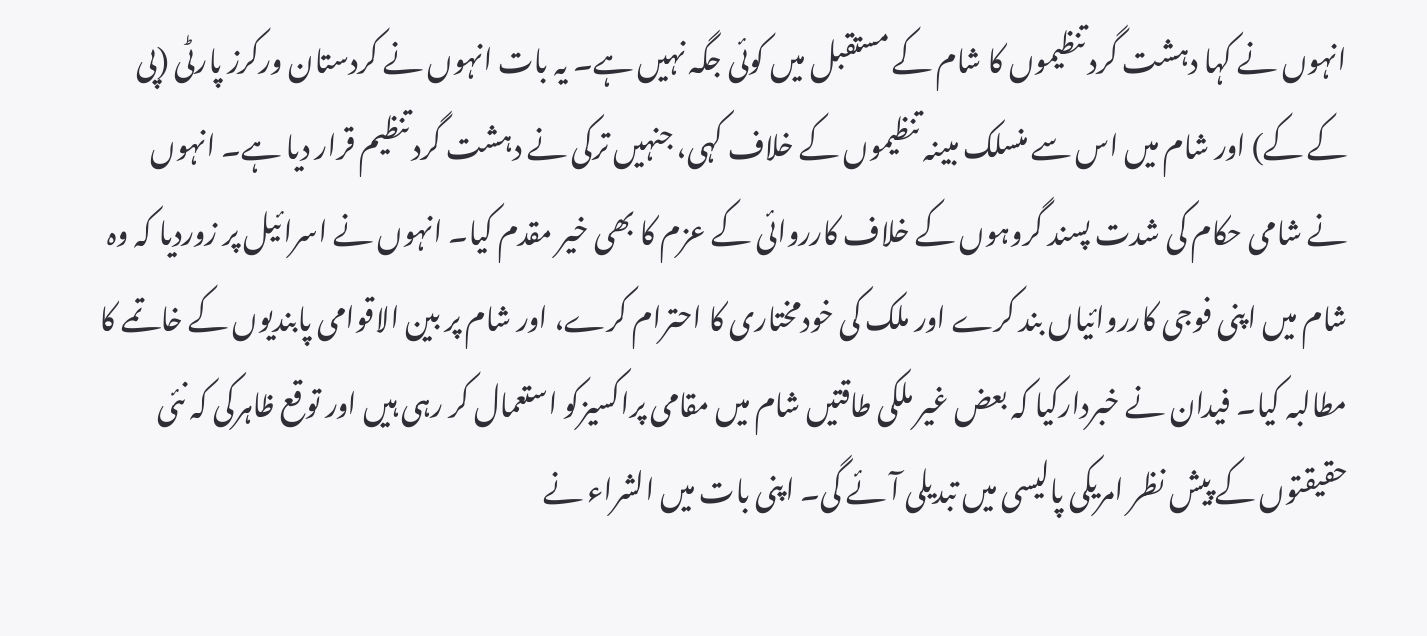انہوں نے کہا دہشت گرد تنظیموں کا شام کے مستقبل میں کوئی جگہ نہیں ہے۔ یہ بات انہوں نے کردستان ورکرز پارٹی (پی کے کے) اور شام میں اس سے منسلک مبینہ تنظیموں کے خلاف کہی، جنہیں ترکی نے دہشت گرد تنظیم قرار دیا ہے۔ انہوں نے شامی حکام کی شدت پسند گروہوں کے خلاف کارروائی کے عزم کا بھی خیر مقدم کیا۔ انہوں نے اسرائیل پر زوردیا کہ وہ شام میں اپنی فوجی کارروائیاں بند کرے اور ملک کی خودمختاری کا احترام کرے، اور شام پر بین الاقوامی پابندیوں کے خاتمے کا مطالبہ کیا۔ فیدان نے خبردارکیا کہ بعض غیر ملکی طاقتیں شام میں مقامی پراکسیزکو استعمال کر رہی ہیں اور توقع ظاہرکی کہ نئی حقیقتوں کے پیش نظر امریکی پالیسی میں تبدیلی آئے گی۔ اپنی بات میں الشراء نے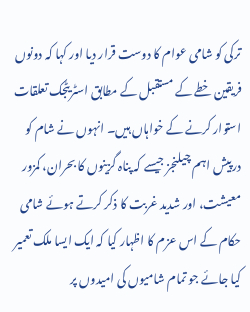ترکی کو شامی عوام کا دوست قرار دیا اور کہا کہ دونوں فریقین خطے کے مستقبل کے مطابق اسٹریٹجک تعلقات استوار کرنے کے خواہاں ہیں۔ انہوں نے شام کو درپیش اہم چیلنجز جیسے کہ پناہ گزینوں کا بحران، کمزور معیشت، اور شدید غربت کا ذکر کرتے ہوئے شامی حکام کے اس عزم کا اظہار کیا کہ ایک ایسا ملک تعمیر کیا جائے جو تمام شامیوں کی امیدوں پر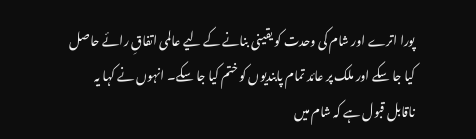پورا اترے اور شام کی وحدت کو یقینی بنانے کے لیے عالمی اتفاقِ رائے حاصل کیا جا سکے اور ملک پر عائد تمام پابندیوں کو ختم کیا جا سکے۔ انہوں نے کہا یہ ناقابل قبول ہے کہ شام میں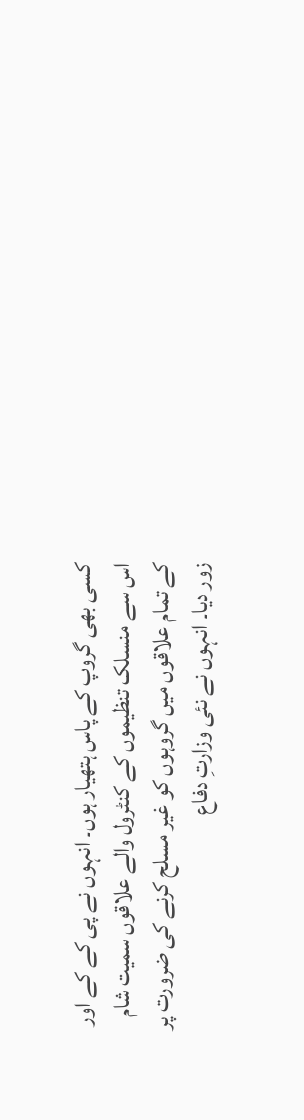کسی بھی گروپ کے پاس ہتھیار ہوں۔ انہوں نے پی کے کے اور اس سے منسلک تنظیموں کے کنٹرول والے علاقوں سمیت شام کے تمام علاقوں میں گروہوں کو غیر مسلح کرنے کی ضرورت پر زور دیا۔ انہوں نے نئی وزارتِ دفاع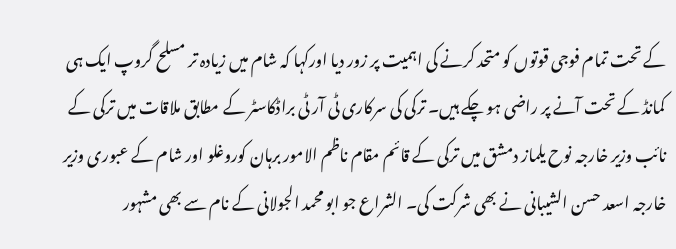کے تحت تمام فوجی قوتوں کو متحد کرنے کی اہمیت پر زور دیا اورکہا کہ شام میں زیادہ تر مسلح گروپ ایک ہی کمانڈ کے تحت آنے پر راضی ہو چکے ہیں۔ ترکی کی سرکاری ٹی آر ٹی براڈکاسٹر کے مطابق ملاقات میں ترکی کے نائب وزیر خارجہ نوح یلماز دمشق میں ترکی کے قائم مقام ناظم الامور برہان کوروغلو اور شام کے عبوری وزیر خارجہ اسعد حسن الشیبانی نے بھی شرکت کی۔ الشراع جو ابو محمد الجولانی کے نام سے بھی مشہور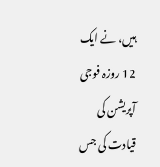ہیں، نے ایک 12 روزہ فوجی آپریشن کی قیادت کی جس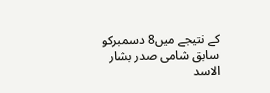کے نتیجے میں8 دسمبرکو سابق شامی صدر بشار الاسد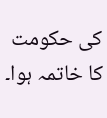کی حکومت کا خاتمہ ہوا۔